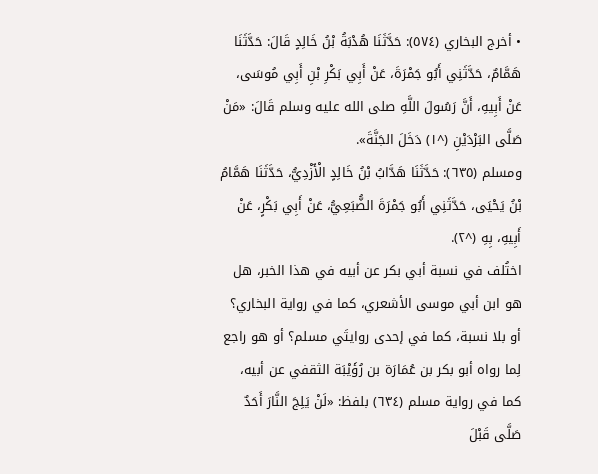• أخرج البخاري (٥٧٤): حَدَّثَنَا هُدْبَةُ بْنُ خَالِدٍ قَالَ: حَدَّثَنَا هَمَّامٌ، حَدَّثَنِي أَبُو جَمْرَةَ، عَنْ أَبِي بَكْرِ بْنِ أَبِي مُوسَى، عَنْ أَبِيهِ، أَنَّ رَسُولَ اللَّهِ صلى الله عليه وسلم قَالَ: «مَنْ صَلَّى البَرْدَيْنِ (^١) دَخَلَ الجَنَّةَ».
ومسلم (٦٣٥): حَدَّثَنَا هَدَّابُ بْنُ خَالِدٍ الْأَزْدِيُّ، حَدَّثَنَا هَمَّامُ بْنُ يَحْيَى، حَدَّثَنِي أَبُو جَمْرَةَ الضُّبَعِيُّ، عَنْ أَبِي بَكْرٍ، عَنْ أَبِيهِ، بِهِ (^٢).
اختُلف في نسبة أبي بكر عن أبيه في هذا الخبر، هل هو ابن أبي موسى الأشعري، كما في رواية البخاري؟ أو بلا نسبة، كما في إحدى روايتَي مسلم؟ أو هو راجع لِما رواه أبو بكر بن عُمَارَة بن رُؤَيْبَة الثقفي عن أبيه، كما في رواية مسلم (٦٣٤) بلفظ: «لَنْ يَلِجَ النَّارَ أَحَدٌ صَلَّى قَبْلَ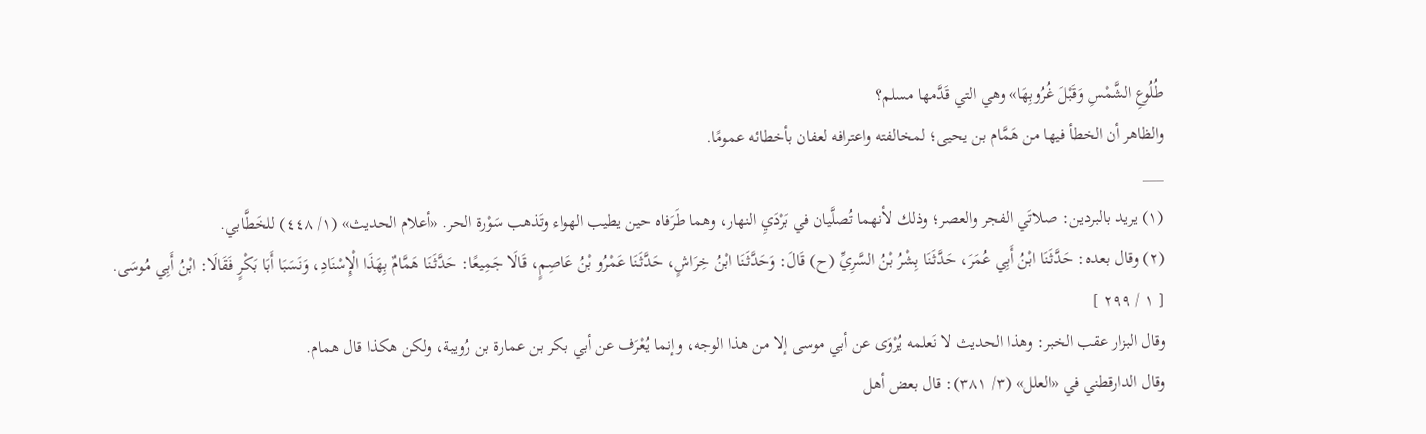طُلُوعِ الشَّمْسِ وَقَبْلَ غُرُوبِهَا» وهي التي قَدَّمها مسلم؟
والظاهر أن الخطأ فيها من هَمَّام بن يحيى؛ لمخالفته واعترافه لعفان بأخطائه عمومًا.
___
(١) يريد بالبردين: صلاتَي الفجر والعصر؛ وذلك لأنهما تُصلَّيان في بَرْدَيِ النهار، وهما طَرَفاه حين يطيب الهواء وتَذهب سَوْرة الحر. «أعلام الحديث» (١/ ٤٤٨) للخَطَّابي.
(٢) وقال بعده: حَدَّثَنَا ابْنُ أَبِي عُمَرَ، حَدَّثَنَا بِشْرُ بْنُ السَّرِيِّ (ح) قَالَ: وَحَدَّثَنَا ابْنُ خِرَاشٍ، حَدَّثَنَا عَمْرُو بْنُ عَاصِمٍ، قَالَا جَمِيعًا: حَدَّثَنَا هَمَّامٌ بِهَذَا الْإِسْنَادِ، وَنَسَبَا أَبَا بَكْرٍ فَقَالَا: ابْنُ أَبِي مُوسَى.
[ ١ / ٢٩٩ ]
وقال البزار عقب الخبر: وهذا الحديث لا نَعلمه يُرْوَى عن أبي موسى إلا من هذا الوجه، وإنما يُعْرَف عن أبي بكر بن عمارة بن رُويبة، ولكن هكذا قال همام.
وقال الدارقطني في «العلل» (٣/ ٣٨١): قال بعض أهل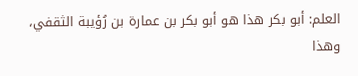العلم: أبو بكر هذا هو أبو بكر بن عمارة بن رُؤيبة الثقفي، وهذا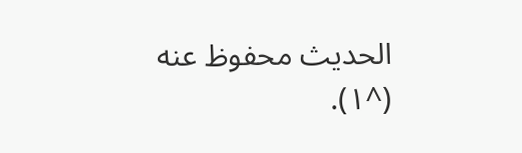الحديث محفوظ عنه (^١).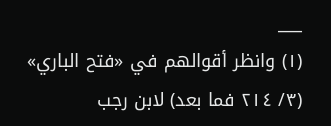___
(١) وانظر أقوالهم في «فتح الباري» (٣/ ٢١٤ فما بعد) لابن رجب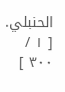الحنبلي.
[ ١ / ٣٠٠ ]